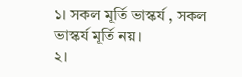১। সকল মূর্তি ভাস্কর্য , সকল ভাস্কর্য মূর্তি নয়।
২।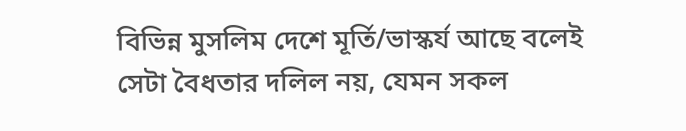বিভিন্ন মুসলিম দেশে মূর্তি/ভাস্কর্য আছে বলেই সেটা বৈধতার দলিল নয়, যেমন সকল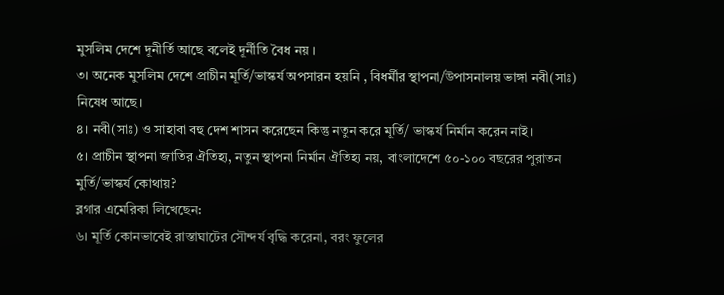মুসলিম দেশে দূনীর্তি আছে বলেই দূর্নীতি বৈধ নয় ।
৩। অনেক মুসলিম দেশে প্রাচীন মূর্তি/ভাস্কর্য অপসারন হয়নি , বিধর্মীর স্থাপনা/উপাসনালয় ভাঙ্গা নবী(সাঃ) নিষেধ আছে।
৪। নবী(সাঃ) ও সাহাবা বহু দেশ শাসন করেছেন কিন্তু নতুন করে মূর্তি/ ভাস্কর্য নির্মান করেন নাই।
৫। প্রাচীন স্থাপনা জাতির ঐতিহ্য, নতুন স্থাপনা নির্মান ঐতিহ্য নয়, বাংলাদেশে ৫০-১০০ বছরের পুরাতন মুর্তি/ভাস্কর্য কোথায়?
ব্লগার এমেরিকা লিখেছেন:
৬। মূর্তি কোনভাবেই রাস্তাঘাটের সৌন্দর্য বৃদ্ধি করেনা, বরং ফুলের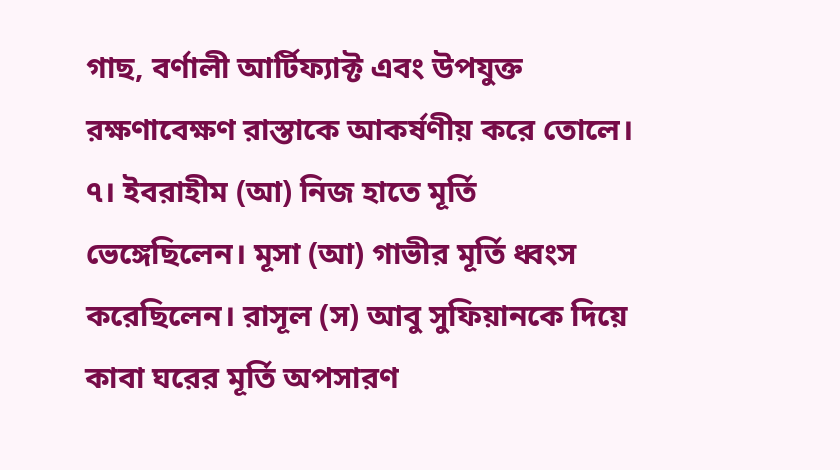গাছ, বর্ণালী আর্টিফ্যাক্ট এবং উপযুক্ত রক্ষণাবেক্ষণ রাস্তাকে আকর্ষণীয় করে তোলে।
৭। ইবরাহীম (আ) নিজ হাতে মূর্তি ভেঙ্গেছিলেন। মূসা (আ) গাভীর মূর্তি ধ্বংস করেছিলেন। রাসূল (স) আবু সুফিয়ানকে দিয়ে কাবা ঘরের মূর্তি অপসারণ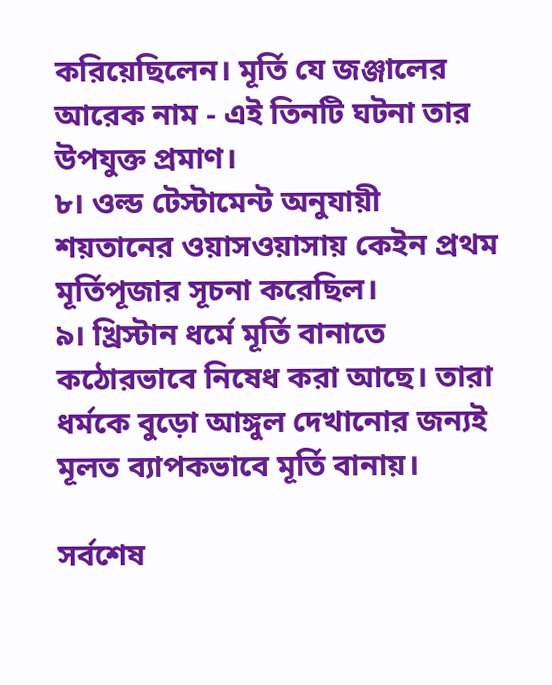করিয়েছিলেন। মূর্তি যে জঞ্জালের আরেক নাম - এই তিনটি ঘটনা তার উপযুক্ত প্রমাণ।
৮। ওল্ড টেস্টামেন্ট অনুযায়ী শয়তানের ওয়াসওয়াসায় কেইন প্রথম মূর্তিপূজার সূচনা করেছিল।
৯। খ্রিস্টান ধর্মে মূর্তি বানাতে কঠোরভাবে নিষেধ করা আছে। তারা ধর্মকে বুড়ো আঙ্গুল দেখানোর জন্যই মূলত ব্যাপকভাবে মূর্তি বানায়।

সর্বশেষ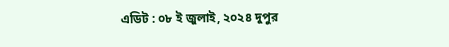এডিট : ০৮ ই জুলাই, ২০২৪ দুপুর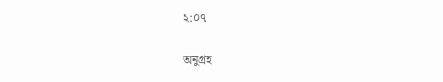২:০৭

অনুগ্রহ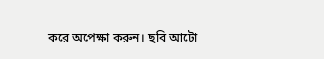করে অপেক্ষা করুন। ছবি আটো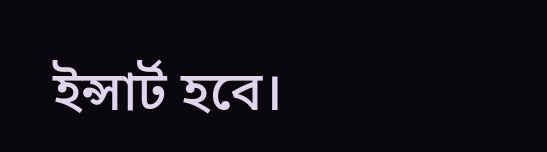ইন্সার্ট হবে।